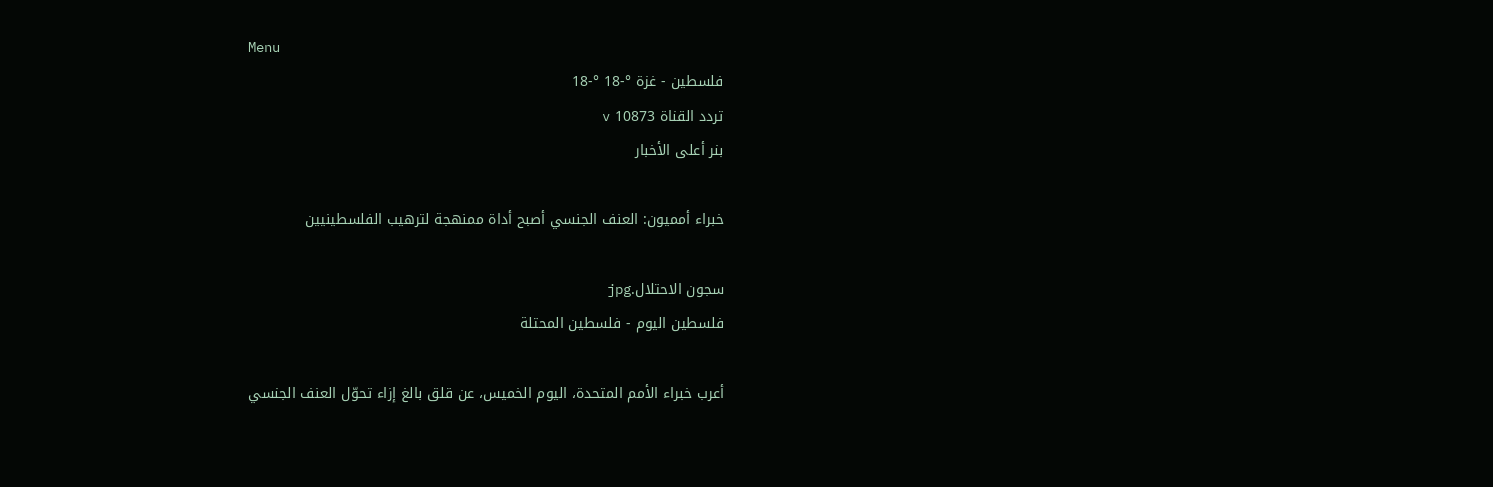Menu
فلسطين - غزة °-18 °-18
تردد القناة 10873 v
بنر أعلى الأخبار

خبراء أمميون: العنف الجنسي أصبح أداة ممنهجة لترهيب الفلسطينيين

سجون الاحتلال.jpg
فلسطين اليوم - فلسطين المحتلة

أعرب خبراء الأمم المتحدة، اليوم الخميس، عن قلق بالغ إزاء تحوّل العنف الجنسي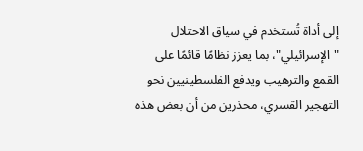إلى أداة تُستخدم في سياق الاحتلال "الإسرائيلي"، بما يعزز نظامًا قائمًا على القمع والترهيب ويدفع الفلسطينيين نحو التهجير القسري، محذرين من أن بعض هذه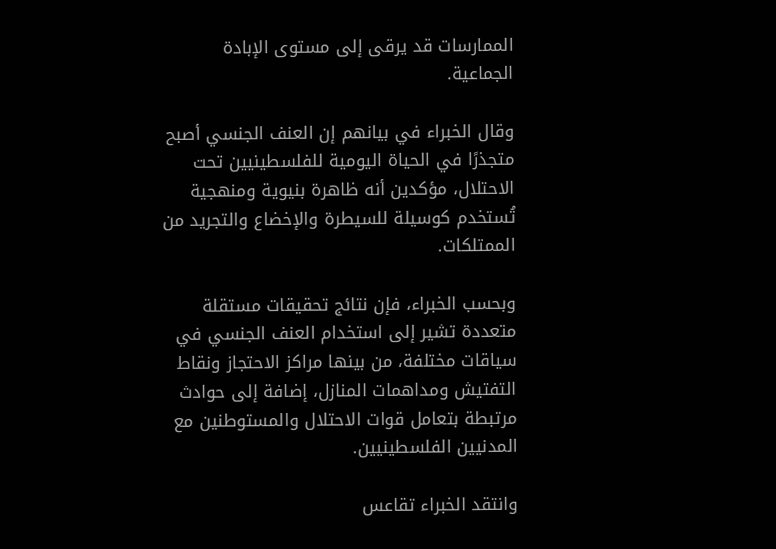الممارسات قد يرقى إلى مستوى الإبادة الجماعية.

وقال الخبراء في بيانهم إن العنف الجنسي أصبح متجذرًا في الحياة اليومية للفلسطينيين تحت الاحتلال، مؤكدين أنه ظاهرة بنيوية ومنهجية تُستخدم كوسيلة للسيطرة والإخضاع والتجريد من الممتلكات.

وبحسب الخبراء، فإن نتائج تحقيقات مستقلة متعددة تشير إلى استخدام العنف الجنسي في سياقات مختلفة، من بينها مراكز الاحتجاز ونقاط التفتيش ومداهمات المنازل، إضافة إلى حوادث مرتبطة بتعامل قوات الاحتلال والمستوطنين مع المدنيين الفلسطينيين.

وانتقد الخبراء تقاعس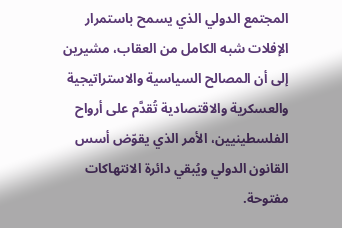المجتمع الدولي الذي يسمح باستمرار الإفلات شبه الكامل من العقاب، مشيرين إلى أن المصالح السياسية والاستراتيجية والعسكرية والاقتصادية تُقدَّم على أرواح الفلسطينيين، الأمر الذي يقوّض أسس القانون الدولي ويُبقي دائرة الانتهاكات مفتوحة.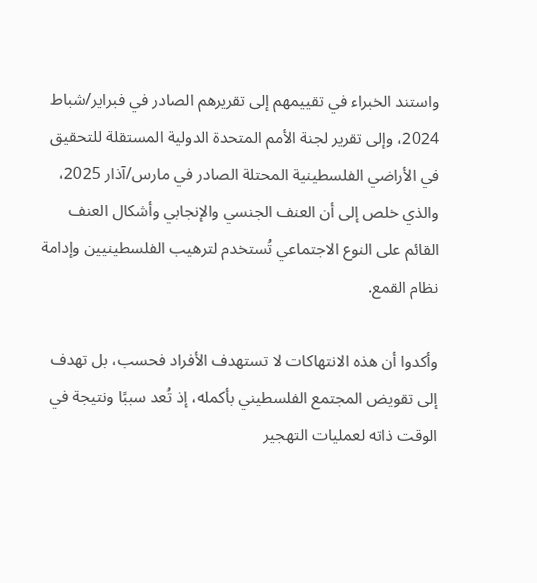واستند الخبراء في تقييمهم إلى تقريرهم الصادر في فبراير/شباط 2024، وإلى تقرير لجنة الأمم المتحدة الدولية المستقلة للتحقيق في الأراضي الفلسطينية المحتلة الصادر في مارس/آذار 2025، والذي خلص إلى أن العنف الجنسي والإنجابي وأشكال العنف القائم على النوع الاجتماعي تُستخدم لترهيب الفلسطينيين وإدامة نظام القمع.

وأكدوا أن هذه الانتهاكات لا تستهدف الأفراد فحسب، بل تهدف إلى تقويض المجتمع الفلسطيني بأكمله، إذ تُعد سببًا ونتيجة في الوقت ذاته لعمليات التهجير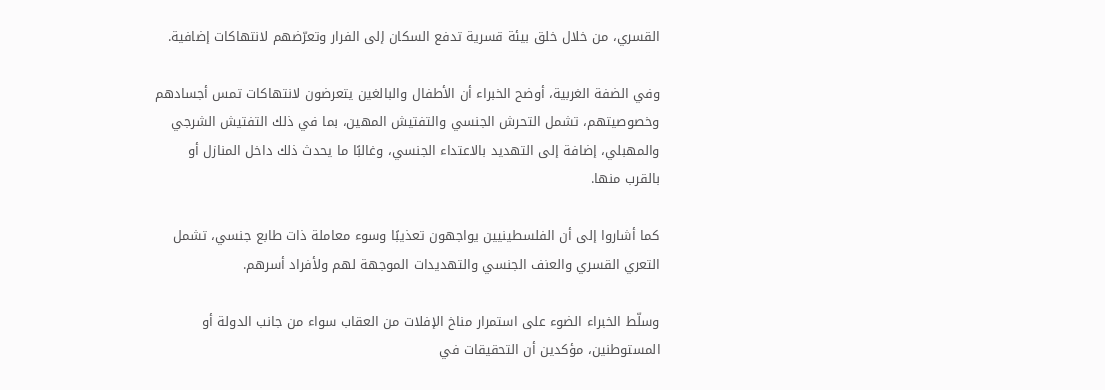القسري، من خلال خلق بيئة قسرية تدفع السكان إلى الفرار وتعرّضهم لانتهاكات إضافية.

وفي الضفة الغربية، أوضح الخبراء أن الأطفال والبالغين يتعرضون لانتهاكات تمس أجسادهم وخصوصيتهم، تشمل التحرش الجنسي والتفتيش المهين، بما في ذلك التفتيش الشرجي والمهبلي، إضافة إلى التهديد بالاعتداء الجنسي، وغالبًا ما يحدث ذلك داخل المنازل أو بالقرب منها.

كما أشاروا إلى أن الفلسطينيين يواجهون تعذيبًا وسوء معاملة ذات طابع جنسي، تشمل التعري القسري والعنف الجنسي والتهديدات الموجهة لهم ولأفراد أسرهم.

وسلّط الخبراء الضوء على استمرار مناخ الإفلات من العقاب سواء من جانب الدولة أو المستوطنين، مؤكدين أن التحقيقات في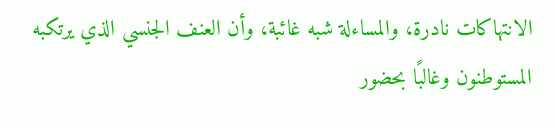الانتهاكات نادرة، والمساءلة شبه غائبة، وأن العنف الجنسي الذي يرتكبه المستوطنون وغالبًا بحضور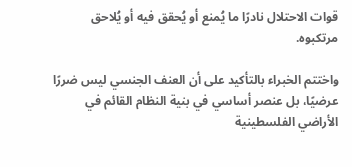قوات الاحتلال نادرًا ما يُمنع أو يُحقق فيه أو يُلاحق مرتكبوه.

واختتم الخبراء بالتأكيد على أن العنف الجنسي ليس ضررًا عرضيًا، بل عنصر أساسي في بنية النظام القائم في الأراضي الفلسطينية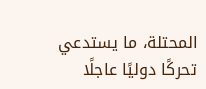المحتلة، ما يستدعي تحركًا دوليًا عاجلًا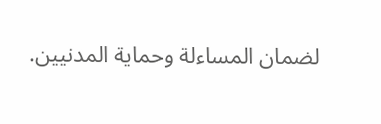لضمان المساءلة وحماية المدنيين.